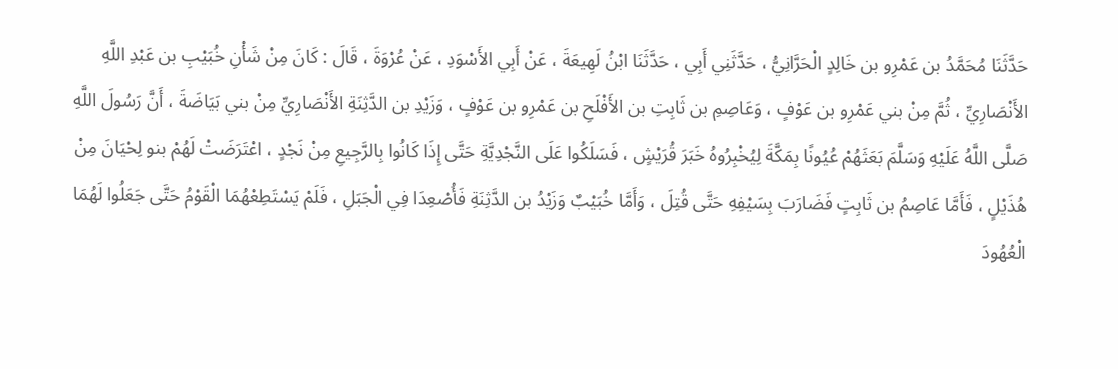حَدَّثَنَا مُحَمَّدُ بن عَمْرِو بن خَالِدٍ الْحَرَّانِيُّ ، حَدَّثَنِي أَبِي ، حَدَّثَنَا ابْنُ لَهِيعَةَ ، عَنْ أَبِي الأَسْوَدِ ، عَنْ عُرْوَةَ ، قَالَ : كَانَ مِنْ شَأْنِ خُبَيْبِ بن عَبْدِ اللَّهِ الأَنْصَارِيِّ ، ثُمَّ مِنْ بني عَمْرِو بن عَوْفٍ ، وَعَاصِمِ بن ثَابِتِ بن الأَفْلَحِ بن عَمْرِو بن عَوْفٍ ، وَزَيْدِ بن الدَّثِنَةِ الأَنْصَارِيِّ مِنْ بني بَيَاضَةَ ، أَنَّ رَسُولَ اللَّهِ صَلَّى اللَّهُ عَلَيْهِ وَسَلَّمَ بَعَثَهُمْ عُيُونًا بِمَكَّةَ لِيُخْبِرُوهُ خَبَرَ قُرَيْشٍ ، فَسَلَكُوا عَلَى النَّجْدِيَّةِ حَتَّى إِذَا كَانُوا بِالرَّجِيعِ مِنْ نَجْدٍ ، اعْتَرَضَتْ لَهُمْ بنو لِحْيَانَ مِنْ هُذَيْلٍ ، فَأَمَّا عَاصِمُ بن ثَابِتٍ فَضَارَبَ بِسَيْفِهِ حَتَّى قُتِلَ ، وَأَمَّا خُبَيْبٌ وَزَيْدُ بن الدَّثِنَةِ فَأُصْعِدَا فِي الْجَبَلِ ، فَلَمْ يَسْتَطِعْهُمَا الْقَوْمُ حَتَّى جَعَلُوا لَهُمَا الْعُهُودَ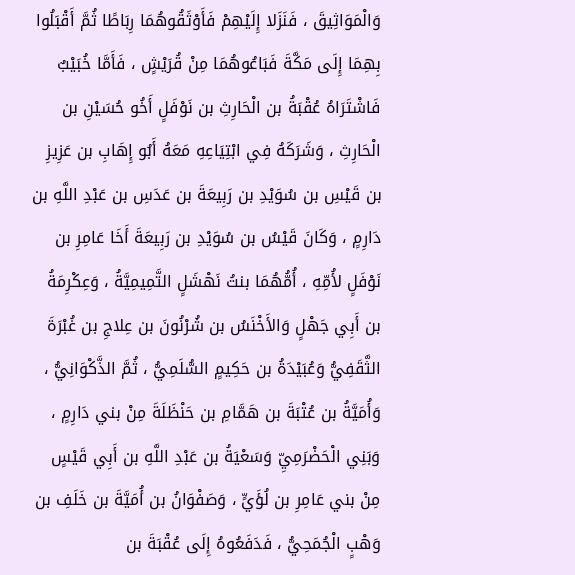وَالْمَوَاثِيقَ ، فَنَزَلا إِلَيْهِمْ فَأَوْثَقُوهُمَا رِبَاطًا ثُمَّ أَقْبَلُوا بِهِمَا إِلَى مَكَّةَ فَبَاعُوهُمَا مِنْ قُرَيْشٍ ، فَأَمَّا خُبَيْبٌ فَاشْتَرَاهُ عُقْبَةُ بن الْحَارِثِ بن نَوْفَلٍ أَخُو حُسَيْنِ بن الْحَارِثِ ، وَشَرَكَهُ فِي ابْتِيَاعِهِ مَعَهُ أَبُو إِهَابِ بن عَزِيزِ بن قَيْسِ بن سُوَيْدِ بن رَبِيعَةَ بن عَدَسِ بن عَبْدِ اللَّهِ بن دَارِمٍ ، وَكَانَ قَيْسُ بن سُوَيْدِ بن رَبِيعَةَ أَخَا عَامِرِ بن نَوْفَلٍ لأُمِّهِ ، أُمُّهُمَا بنتُ نَهْشَلٍ التَّمِيمِيَّةُ ، وَعِكْرِمَةُ بن أَبِي جَهْلٍ وَالأَخْنَسُ بن شُرْنُونَ بن عِلاجِ بن غُبْرَةَ الثَّقَفِيُّ وَعُبَيْدَةُ بن حَكِيمٍ السُّلَمِيُّ ، ثُمَّ الذَّكْوَانِيُّ ، وَأُمَيَّةُ بن عُتْبَةَ بن هَمَّامِ بن حَنْظَلَةَ مِنْ بني دَارِمٍ ، وَبَنِي الْحَضْرَمِيِّ وَسَعْيَةُ بن عَبْدِ اللَّهِ بن أَبِي قَيْسٍ مِنْ بني عَامِرِ بن لُؤَيٍّ ، وَصَفْوَانُ بن أُمَيَّةَ بن خَلَفِ بن وَهْبٍ الْجُمَحِيُّ ، فَدَفَعُوهُ إِلَى عُقْبَةَ بن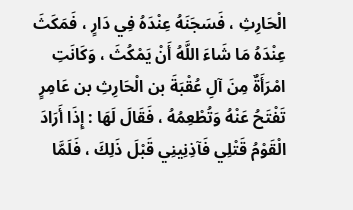الْحَارِثِ ، فَسَجَنَهُ عِنْدَهُ فِي دَارٍ ، فَمَكَثَ عِنْدَهُ مَا شَاءَ اللَّهُ أَنْ يَمْكُثَ ، وَكَانَتِ امْرَأَةٌ مِنَ آلِ عُقْبَةَ بن الْحَارِثِ بن عَامِرٍ تَفْتَحُ عَنْهُ وَتُطْعِمُهُ ، فَقَالَ لَهَا : إِذَا أَرَادَ الْقَوْمُ قَتْلِي فَآذِنِينِي قَبْلَ ذَلِكَ ، فَلَمَّا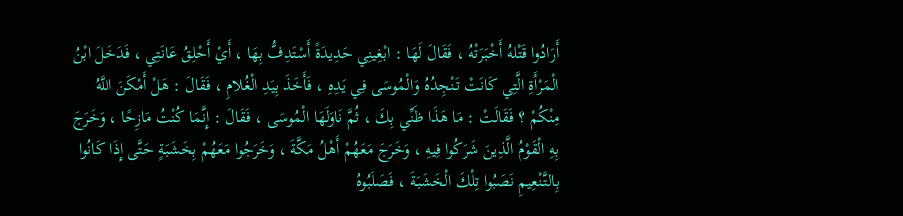أَرَادُوا قَتْلهُ أَخْبَرَتْهُ ، فَقَالَ لَهَا : ابْغِينِي حَدِيدَةً أَسْتَدِفُّ بِهَا ، أَيْ أَحْلِقُ عَانَتِي ، فَدَخَلَ ابْنُ الْمَرْأَةِ الَّتِي كَانَتْ تَنْجِدُهُ وَالْمُوسَى فِي يَدِهِ ، فَأَخَذَ بِيَدِ الْغُلامِ ، فَقَالَ : هَلْ أَمْكَنَ اللَّهُ مِنْكُمْ ؟ فَقَالَتْ : مَا هَذَا ظَنِّي بِكَ ، ثُمَّ نَاوَلَهَا الْمُوسَى ، فَقَالَ : إِنَّمَا كُنْتُ مَازِحًا ، وَخَرَجَ بِهِ الْقَوْمُ الَّذِينَ شَرَكُوا فِيهِ ، وَخَرَجَ مَعَهُمْ أَهْلُ مَكَّةَ ، وَخَرَجُوا مَعَهُمْ بِخَشَبَةٍ حَتَّى إِذَا كَانُوا بِالتَّنْعِيمِ نَصَبُوا تِلْكَ الْخَشَبَةَ ، فَصَلَبُوهُ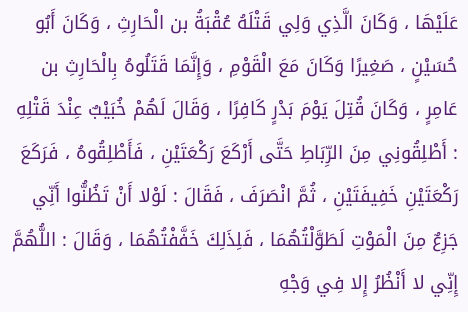عَلَيْهَا ، وَكَانَ الَّذِي وَلِي قَتْلَهُ عُقْبَةُ بن الْحَارِثِ ، وَكَانَ أَبُو حُسَيْنٍ ، صَغِيرًا وَكَانَ مَعَ الْقَوْمِ ، وَإِنَّمَا قَتَلُوهُ بِالْحَارِثِ بن عَامِرٍ ، وَكَانَ قُتِلَ يَوْمَ بَدْرٍ كَافِرًا ، وَقَالَ لَهُمْ خُبَيْبٌ عِنْدَ قَتْلِهِ : أَطْلِقُونِي مِنَ الرِّبَاطِ حَتَّى أَرْكَعَ رَكْعَتَيْنِ ، فَأَطْلِقُوهُ ، فَرَكَعَ رَكْعَتَيْنِ خَفِيفَتَيْنِ ، ثُمَّ انْصَرَفَ ، فَقَالَ : لَوْلا أَنْ تَظُنُّوا أَنِّي جَزِعٌ مِنَ الْمَوْتِ لَطَوَّلْتُهُمَا ، فَلِذَلِكَ خَفَّفْتُهُمَا ، وَقَالَ : اللُّهُمَّ إِنِّي لا أَنْظُرُ إِلا فِي وَجْهِ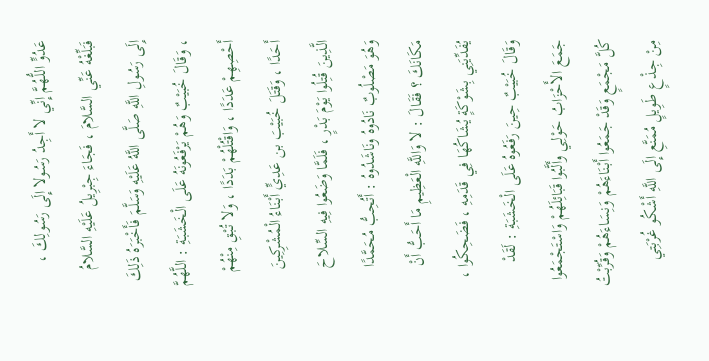عَدُوٍّ اللُّهُمَّ إِنِّي لا أَجِدُ رَسُولا إِلَى رَسُولِكَ ، فَبَلِّغْهُ عَنِّي السَّلامَ ، فَجَاءَ جِبْرِيلُ عَلَيْهِ السَّلامُ إِلَى رَسُولِ اللَّهِ صَلَّى اللَّهُ عَلَيْهِ وَسَلَّمَ فَأَخْبَرَهُ ذَلِكَ ، وَقَالَ خُبَيْبٌ وَهُمْ يَرْفَعُونَهُ عَلَى الْخَشَبَةِ : اللَّهُمَّ أَحْصِهِمْ عَدَدًا ، وَاقْتُلْهُمْ بَدَدًا ، وَلا تُبْقِ مِنْهُمْ أَحَدًا ، وَقَتَلَ خُبَيْبَ بن عَدِيٍّ أَبْنَاءُ الْمُشْرِكِينَ الَّذِينَ قُتِلُوا يَوْمَ بَدْرٍ ، فَلَمَّا وَضَعُوا فِيهِ السِّلاحَ وَهُوَ مَصْلُوبٌ نَادُوهُ ونَاشَدُوهُ : أَتُحِبُّ مُحَمَّدًا مَكَانَكَ ؟ فَقَالَ : لا وَاللَّهِ الْعَظِيمِ مَا أَحَبُّ أَنْ يُفَدِّيَنِي بِشَوْكَةٍ يُشَاكُهَا فِي قَدَمِهِ ، فَضَحِكُوا ، وَقَالَ خُبَيْبٌ حِينَ رَفَعُوهُ عَلَى الْخَشَبَةِ : لَقَدْ جَمَعَ الأَحْزَابُ حَوْلِي وأَلَّبُوا قَبَائِلَهُمْ وَاسْتَجْمَعُوا كُلَّ مَجْمَعٍ وَقَدْ جَمَعُوا أَبْنَاءَهُمْ وَنِسَاءَهُمْ وَقُرِّبْتُ مِنْ جِذْعٍ طَوِيلٍ مُمَنَّعِ إِلَى اللَّهِ أَشْكُو غُرْبَتِي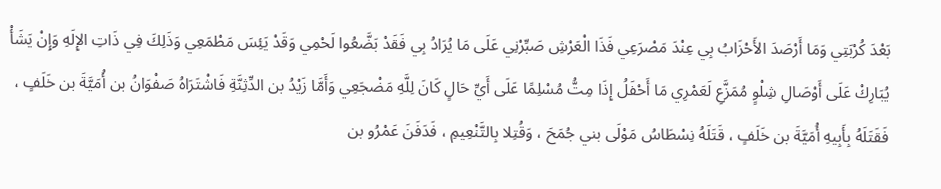بَعْدَ كُرْبَتِي وَمَا أَرْصَدَ الأَحْزَابُ بِي عِنْدَ مَصْرَعِي فَذَا الْعَرْشِ صَبِّرْنِي عَلَى مَا يُرَادُ بِي فَقَدْ بَضَّعُوا لَحْمِي وَقَدْ يَئِسَ مَطْمَعِي وَذَلِكَ فِي ذَاتِ الإِلَهِ وَإِنْ يَشَأْ يُبَارِكْ عَلَى أَوْصَالِ شِلْوٍ مُمَزَّعِ لَعَمْرِي مَا أَحْفَلُ إِذَا مِتُّ مُسْلِمًا عَلَى أَيِّ حَالٍ كَانَ لِلَّهِ مَضْجَعِي وَأَمَّا زَيْدُ بن الدِّثِنَّةِ فَاشْتَرَاهُ صَفْوَانُ بن أُمَيَّةَ بن خَلَفٍ ، فَقَتَلَهُ بِأَبِيهِ أُمَيَّةَ بن خَلَفٍ ، قَتَلَهُ نِسْطَاسُ مَوْلَى بني جُمَحَ ، وَقُتِلا بِالتَّنْعِيمِ ، فَدَفَنَ عَمْرُو بن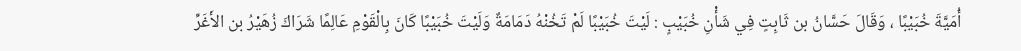أُمَيَّةَ خُبَيْبًا ، وَقَالَ حَسَّانُ بن ثَابِتٍ فِي شَأْنِ خُبَيْبٍ : لَيْتَ خُبَيْبًا لَمْ تَخُنْهُ دَمَامَةٌ وَلَيْتَ خُبَيْبًا كَانَ بِالْقَوْمِ عَالِمًا شَرَاكَ زُهَيْرُ بن الأَغَرِّ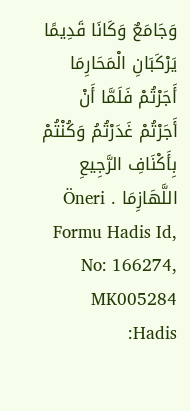وَجَامَعٌ وَكَانَا قَدِيمًا يَرْكَبَانِ الْمَحَارِمَا أَجَرْتُمْ فَلَمَّا أَنْ أَجَرْتُمْ غَدَرْتُمُ وَكُنْتُمْ بِأَكْنَافِ الرَّجِيعِ اللَّهَازِمَا . Öneri Formu Hadis Id, No: 166274, MK005284 Hadis: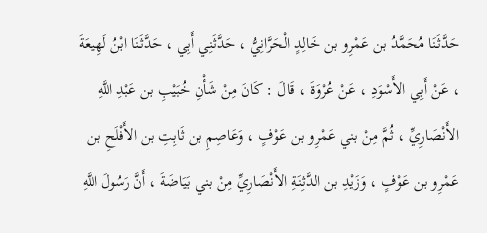حَدَّثَنَا مُحَمَّدُ بن عَمْرِو بن خَالِدٍ الْحَرَّانِيُّ ، حَدَّثَنِي أَبِي ، حَدَّثَنَا ابْنُ لَهِيعَةَ ، عَنْ أَبِي الأَسْوَدِ ، عَنْ عُرْوَةَ ، قَالَ : كَانَ مِنْ شَأْنِ خُبَيْبِ بن عَبْدِ اللَّهِ الأَنْصَارِيِّ ، ثُمَّ مِنْ بني عَمْرِو بن عَوْفٍ ، وَعَاصِمِ بن ثَابِتِ بن الأَفْلَحِ بن عَمْرِو بن عَوْفٍ ، وَزَيْدِ بن الدَّثِنَةِ الأَنْصَارِيِّ مِنْ بني بَيَاضَةَ ، أَنَّ رَسُولَ اللَّهِ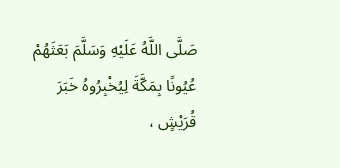صَلَّى اللَّهُ عَلَيْهِ وَسَلَّمَ بَعَثَهُمْ عُيُونًا بِمَكَّةَ لِيُخْبِرُوهُ خَبَرَ قُرَيْشٍ ،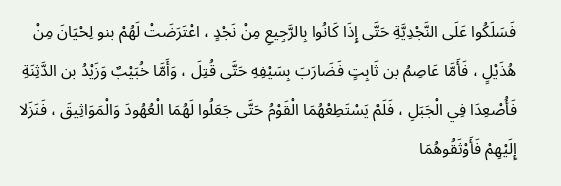فَسَلَكُوا عَلَى النَّجْدِيَّةِ حَتَّى إِذَا كَانُوا بِالرَّجِيعِ مِنْ نَجْدٍ ، اعْتَرَضَتْ لَهُمْ بنو لِحْيَانَ مِنْ هُذَيْلٍ ، فَأَمَّا عَاصِمُ بن ثَابِتٍ فَضَارَبَ بِسَيْفِهِ حَتَّى قُتِلَ ، وَأَمَّا خُبَيْبٌ وَزَيْدُ بن الدَّثِنَةِ فَأُصْعِدَا فِي الْجَبَلِ ، فَلَمْ يَسْتَطِعْهُمَا الْقَوْمُ حَتَّى جَعَلُوا لَهُمَا الْعُهُودَ وَالْمَوَاثِيقَ ، فَنَزَلا إِلَيْهِمْ فَأَوْثَقُوهُمَا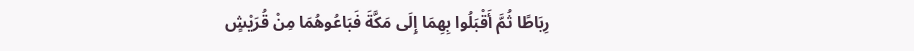رِبَاطًا ثُمَّ أَقْبَلُوا بِهِمَا إِلَى مَكَّةَ فَبَاعُوهُمَا مِنْ قُرَيْشٍ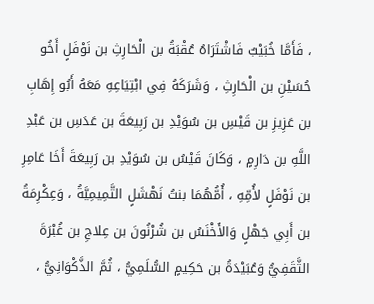، فَأَمَّا خُبَيْبٌ فَاشْتَرَاهُ عُقْبَةُ بن الْحَارِثِ بن نَوْفَلٍ أَخُو حُسَيْنِ بن الْحَارِثِ ، وَشَرَكَهُ فِي ابْتِيَاعِهِ مَعَهُ أَبُو إِهَابِ بن عَزِيزِ بن قَيْسِ بن سُوَيْدِ بن رَبِيعَةَ بن عَدَسِ بن عَبْدِ اللَّهِ بن دَارِمٍ ، وَكَانَ قَيْسُ بن سُوَيْدِ بن رَبِيعَةَ أَخَا عَامِرِ بن نَوْفَلٍ لأُمِّهِ ، أُمُّهُمَا بنتُ نَهْشَلٍ التَّمِيمِيَّةُ ، وَعِكْرِمَةُ بن أَبِي جَهْلٍ وَالأَخْنَسُ بن شُرْنُونَ بن عِلاجِ بن غُبْرَةَ الثَّقَفِيُّ وَعُبَيْدَةُ بن حَكِيمٍ السُّلَمِيُّ ، ثُمَّ الذَّكْوَانِيُّ ،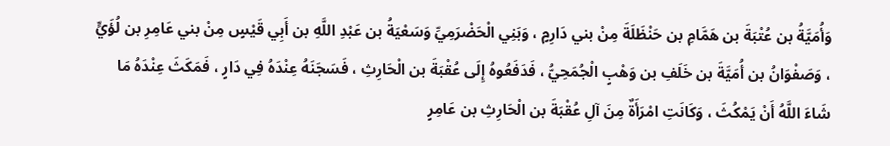وَأُمَيَّةُ بن عُتْبَةَ بن هَمَّامِ بن حَنْظَلَةَ مِنْ بني دَارِمٍ ، وَبَنِي الْحَضْرَمِيِّ وَسَعْيَةُ بن عَبْدِ اللَّهِ بن أَبِي قَيْسٍ مِنْ بني عَامِرِ بن لُؤَيٍّ ، وَصَفْوَانُ بن أُمَيَّةَ بن خَلَفِ بن وَهْبٍ الْجُمَحِيُّ ، فَدَفَعُوهُ إِلَى عُقْبَةَ بن الْحَارِثِ ، فَسَجَنَهُ عِنْدَهُ فِي دَارٍ ، فَمَكَثَ عِنْدَهُ مَا شَاءَ اللَّهُ أَنْ يَمْكُثَ ، وَكَانَتِ امْرَأَةٌ مِنَ آلِ عُقْبَةَ بن الْحَارِثِ بن عَامِرٍ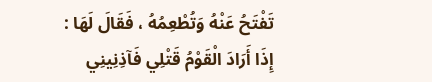تَفْتَحُ عَنْهُ وَتُطْعِمُهُ ، فَقَالَ لَهَا : إِذَا أَرَادَ الْقَوْمُ قَتْلِي فَآذِنِينِي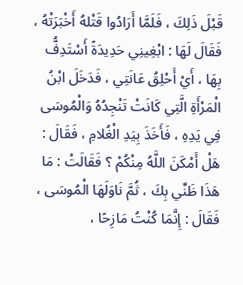قَبْلَ ذَلِكَ ، فَلَمَّا أَرَادُوا قَتْلهُ أَخْبَرَتْهُ ، فَقَالَ لَهَا : ابْغِينِي حَدِيدَةً أَسْتَدِفُّ بِهَا ، أَيْ أَحْلِقُ عَانَتِي ، فَدَخَلَ ابْنُ الْمَرْأَةِ الَّتِي كَانَتْ تَنْجِدُهُ وَالْمُوسَى فِي يَدِهِ ، فَأَخَذَ بِيَدِ الْغُلامِ ، فَقَالَ : هَلْ أَمْكَنَ اللَّهُ مِنْكُمْ ؟ فَقَالَتْ : مَا هَذَا ظَنِّي بِكَ ، ثُمَّ نَاوَلَهَا الْمُوسَى ، فَقَالَ : إِنَّمَا كُنْتُ مَازِحًا ،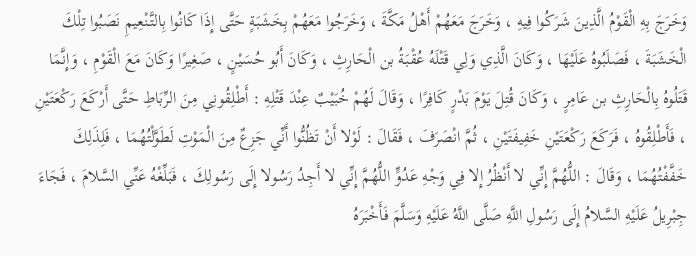وَخَرَجَ بِهِ الْقَوْمُ الَّذِينَ شَرَكُوا فِيهِ ، وَخَرَجَ مَعَهُمْ أَهْلُ مَكَّةَ ، وَخَرَجُوا مَعَهُمْ بِخَشَبَةٍ حَتَّى إِذَا كَانُوا بِالتَّنْعِيمِ نَصَبُوا تِلْكَ الْخَشَبَةَ ، فَصَلَبُوهُ عَلَيْهَا ، وَكَانَ الَّذِي وَلِي قَتْلَهُ عُقْبَةُ بن الْحَارِثِ ، وَكَانَ أَبُو حُسَيْنٍ ، صَغِيرًا وَكَانَ مَعَ الْقَوْمِ ، وَإِنَّمَا قَتَلُوهُ بِالْحَارِثِ بن عَامِرٍ ، وَكَانَ قُتِلَ يَوْمَ بَدْرٍ كَافِرًا ، وَقَالَ لَهُمْ خُبَيْبٌ عِنْدَ قَتْلِهِ : أَطْلِقُونِي مِنَ الرِّبَاطِ حَتَّى أَرْكَعَ رَكْعَتَيْنِ ، فَأَطْلِقُوهُ ، فَرَكَعَ رَكْعَتَيْنِ خَفِيفَتَيْنِ ، ثُمَّ انْصَرَفَ ، فَقَالَ : لَوْلا أَنْ تَظُنُّوا أَنِّي جَزِعٌ مِنَ الْمَوْتِ لَطَوَّلْتُهُمَا ، فَلِذَلِكَ خَفَّفْتُهُمَا ، وَقَالَ : اللُّهُمَّ إِنِّي لا أَنْظُرُ إِلا فِي وَجْهِ عَدُوٍّ اللُّهُمَّ إِنِّي لا أَجِدُ رَسُولا إِلَى رَسُولِكَ ، فَبَلِّغْهُ عَنِّي السَّلامَ ، فَجَاءَ جِبْرِيلُ عَلَيْهِ السَّلامُ إِلَى رَسُولِ اللَّهِ صَلَّى اللَّهُ عَلَيْهِ وَسَلَّمَ فَأَخْبَرَهُ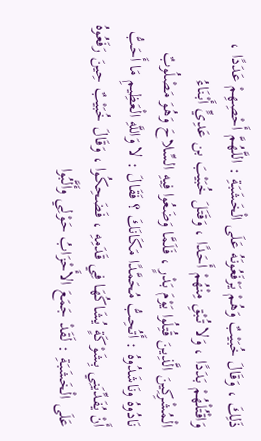ذَلِكَ ، وَقَالَ خُبَيْبٌ وَهُمْ يَرْفَعُونَهُ عَلَى الْخَشَبَةِ : اللَّهُمَّ أَحْصِهِمْ عَدَدًا ، وَاقْتُلْهُمْ بَدَدًا ، وَلا تُبْقِ مِنْهُمْ أَحَدًا ، وَقَتَلَ خُبَيْبَ بن عَدِيٍّ أَبْنَاءُ الْمُشْرِكِينَ الَّذِينَ قُتِلُوا يَوْمَ بَدْرٍ ، فَلَمَّا وَضَعُوا فِيهِ السِّلاحَ وَهُوَ مَصْلُوبٌ نَادُوهُ ونَاشَدُوهُ : أَتُحِبُّ مُحَمَّدًا مَكَانَكَ ؟ فَقَالَ : لا وَاللَّهِ الْعَظِيمِ مَا أَحَبُّ أَنْ يُفَدِّيَنِي بِشَوْكَةٍ يُشَاكُهَا فِي قَدَمِهِ ، فَضَحِكُوا ، وَقَالَ خُبَيْبٌ حِينَ رَفَعُوهُ عَلَى الْخَشَبَةِ : لَقَدْ جَمَعَ الأَحْزَابُ حَوْلِي وأَلَّبُوا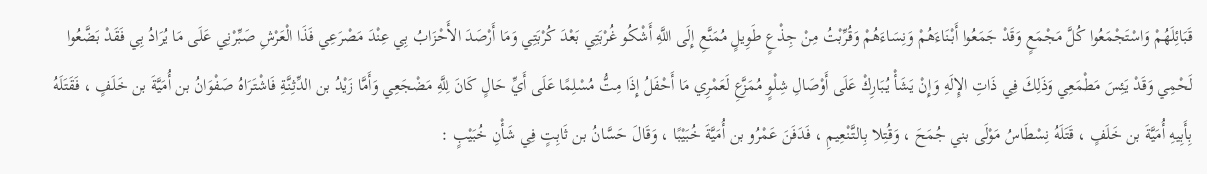قَبَائِلَهُمْ وَاسْتَجْمَعُوا كُلَّ مَجْمَعٍ وَقَدْ جَمَعُوا أَبْنَاءَهُمْ وَنِسَاءَهُمْ وَقُرِّبْتُ مِنْ جِذْعٍ طَوِيلٍ مُمَنَّعِ إِلَى اللَّهِ أَشْكُو غُرْبَتِي بَعْدَ كُرْبَتِي وَمَا أَرْصَدَ الأَحْزَابُ بِي عِنْدَ مَصْرَعِي فَذَا الْعَرْشِ صَبِّرْنِي عَلَى مَا يُرَادُ بِي فَقَدْ بَضَّعُوا لَحْمِي وَقَدْ يَئِسَ مَطْمَعِي وَذَلِكَ فِي ذَاتِ الإِلَهِ وَإِنْ يَشَأْ يُبَارِكْ عَلَى أَوْصَالِ شِلْوٍ مُمَزَّعِ لَعَمْرِي مَا أَحْفَلُ إِذَا مِتُّ مُسْلِمًا عَلَى أَيِّ حَالٍ كَانَ لِلَّهِ مَضْجَعِي وَأَمَّا زَيْدُ بن الدِّثِنَّةِ فَاشْتَرَاهُ صَفْوَانُ بن أُمَيَّةَ بن خَلَفٍ ، فَقَتَلَهُ بِأَبِيهِ أُمَيَّةَ بن خَلَفٍ ، قَتَلَهُ نِسْطَاسُ مَوْلَى بني جُمَحَ ، وَقُتِلا بِالتَّنْعِيمِ ، فَدَفَنَ عَمْرُو بن أُمَيَّةَ خُبَيْبًا ، وَقَالَ حَسَّانُ بن ثَابِتٍ فِي شَأْنِ خُبَيْبٍ :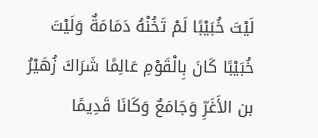لَيْتَ خُبَيْبًا لَمْ تَخُنْهُ دَمَامَةٌ وَلَيْتَ خُبَيْبًا كَانَ بِالْقَوْمِ عَالِمًا شَرَاكَ زُهَيْرُ بن الأَغَرِّ وَجَامَعٌ وَكَانَا قَدِيمًا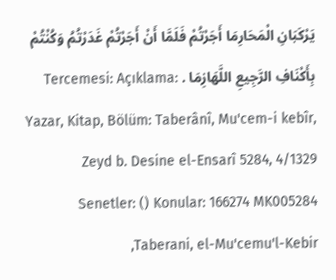يَرْكَبَانِ الْمَحَارِمَا أَجَرْتُمْ فَلَمَّا أَنْ أَجَرْتُمْ غَدَرْتُمُ وَكُنْتُمْ بِأَكْنَافِ الرَّجِيعِ اللَّهَازِمَا . Tercemesi: Açıklama: Yazar, Kitap, Bölüm: Taberânî, Mu'cem-i kebîr, Zeyd b. Desine el-Ensarî 5284, 4/1329 Senetler: () Konular: 166274 MK005284 Taberani, el-Mu'cemu'l-Kebir,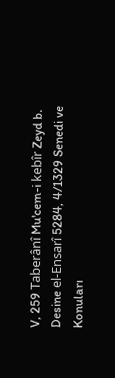V, 259 Taberânî Mu'cem-i kebîr Zeyd b. Desine el-Ensarî 5284, 4/1329 Senedi ve Konuları